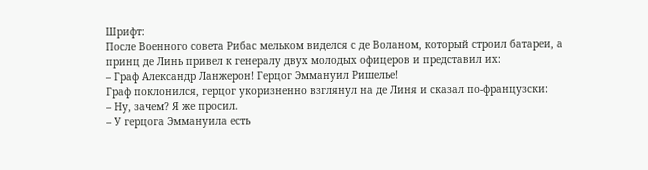Шрифт:
После Военного совета Рибас мельком виделся с де Воланом, который строил батареи, а принц де Линь привел к генералу двух молодых офицеров и представил их:
– Граф Александр Ланжерон! Герцог Эммануил Ришелье!
Граф поклонился, герцог укоризненно взглянул на де Линя и сказал по-французски:
– Ну, зачем? Я же просил.
– У герцога Эммануила есть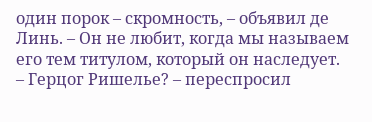один порок – скромность, – объявил де Линь. – Он не любит, когда мы называем его тем титулом, который он наследует.
– Герцог Ришелье? – переспросил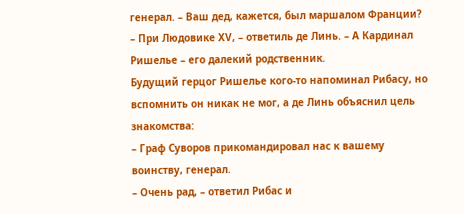генерал. – Ваш дед, кажется, был маршалом Франции?
– При Людовике XV, – ответиль де Линь. – А Кардинал Ришелье – его далекий родственник.
Будущий герцог Ришелье кого-то напоминал Рибасу, но вспомнить он никак не мог, а де Линь объяснил цель знакомства:
– Граф Суворов прикомандировал нас к вашему воинству, генерал.
– Очень рад, – ответил Рибас и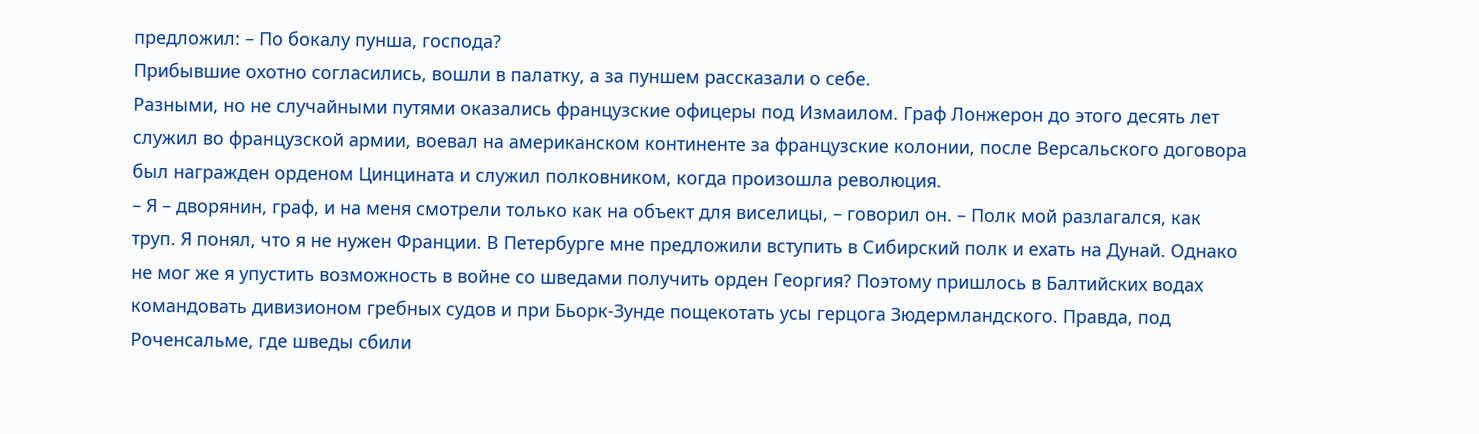предложил: – По бокалу пунша, господа?
Прибывшие охотно согласились, вошли в палатку, а за пуншем рассказали о себе.
Разными, но не случайными путями оказались французские офицеры под Измаилом. Граф Лонжерон до этого десять лет служил во французской армии, воевал на американском континенте за французские колонии, после Версальского договора был награжден орденом Цинцината и служил полковником, когда произошла революция.
– Я – дворянин, граф, и на меня смотрели только как на объект для виселицы, – говорил он. – Полк мой разлагался, как труп. Я понял, что я не нужен Франции. В Петербурге мне предложили вступить в Сибирский полк и ехать на Дунай. Однако не мог же я упустить возможность в войне со шведами получить орден Георгия? Поэтому пришлось в Балтийских водах командовать дивизионом гребных судов и при Бьорк-Зунде пощекотать усы герцога Зюдермландского. Правда, под Роченсальме, где шведы сбили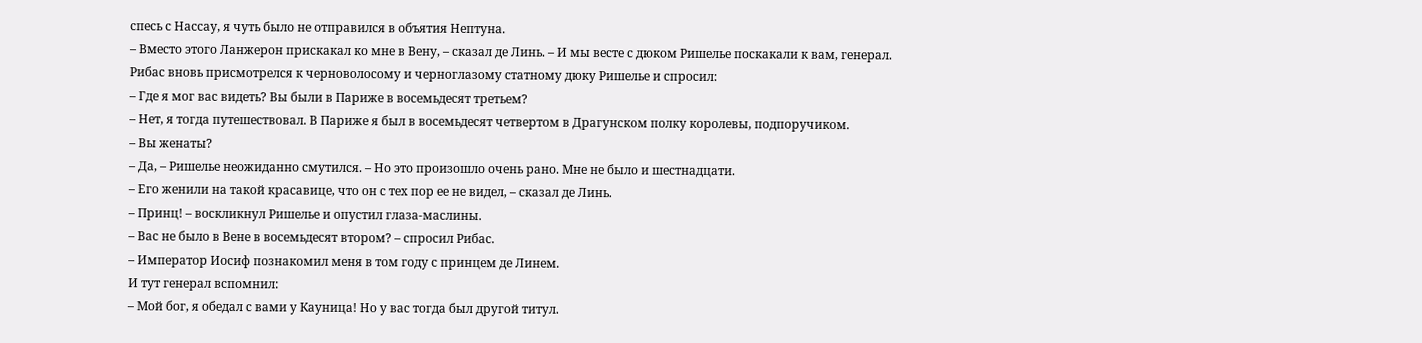спесь с Нассау, я чуть было не отправился в объятия Нептуна.
– Вместо этого Ланжерон прискакал ко мне в Вену, – сказал де Линь. – И мы весте с дюком Ришелье поскакали к вам, генерал.
Рибас вновь присмотрелся к черноволосому и черноглазому статному дюку Ришелье и спросил:
– Где я мог вас видеть? Вы были в Париже в восемьдесят третьем?
– Нет, я тогда путешествовал. В Париже я был в восемьдесят четвертом в Драгунском полку королевы, подпоручиком.
– Вы женаты?
– Да, – Ришелье неожиданно смутился. – Но это произошло очень рано. Мне не было и шестнадцати.
– Его женили на такой красавице, что он с тех пор ее не видел, – сказал де Линь.
– Принц! – воскликнул Ришелье и опустил глаза-маслины.
– Вас не было в Вене в восемьдесят втором? – спросил Рибас.
– Император Иосиф познакомил меня в том году с принцем де Линем.
И тут генерал вспомнил:
– Мой бог, я обедал с вами у Кауница! Но у вас тогда был другой титул.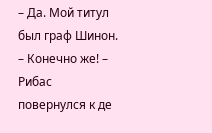– Да. Мой титул был граф Шинон.
– Конечно же! – Рибас повернулся к де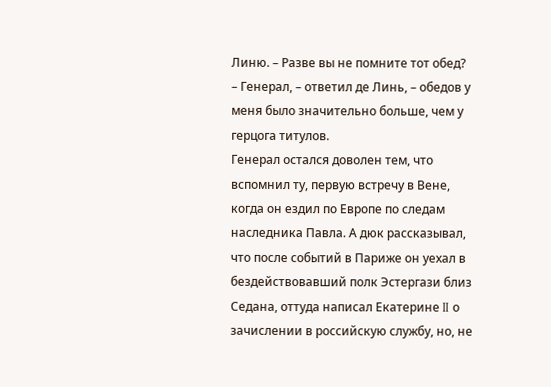Линю. – Разве вы не помните тот обед?
– Генерал, – ответил де Линь, – обедов у меня было значительно больше, чем у герцога титулов.
Генерал остался доволен тем, что вспомнил ту, первую встречу в Вене, когда он ездил по Европе по следам наследника Павла. А дюк рассказывал, что после событий в Париже он уехал в бездействовавший полк Эстергази близ Седана, оттуда написал Екатерине II о зачислении в российскую службу, но, не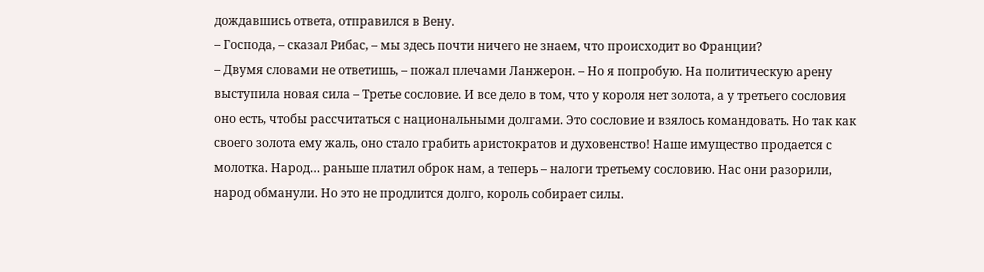дождавшись ответа, отправился в Вену.
– Господа, – сказал Рибас, – мы здесь почти ничего не знаем, что происходит во Франции?
– Двумя словами не ответишь, – пожал плечами Ланжерон. – Но я попробую. На политическую арену выступила новая сила – Третье сословие. И все дело в том, что у короля нет золота, а у третьего сословия оно есть, чтобы рассчитаться с национальными долгами. Это сословие и взялось командовать. Но так как своего золота ему жаль, оно стало грабить аристократов и духовенство! Наше имущество продается с молотка. Народ… раньше платил оброк нам, а теперь – налоги третьему сословию. Нас они разорили, народ обманули. Но это не продлится долго, король собирает силы.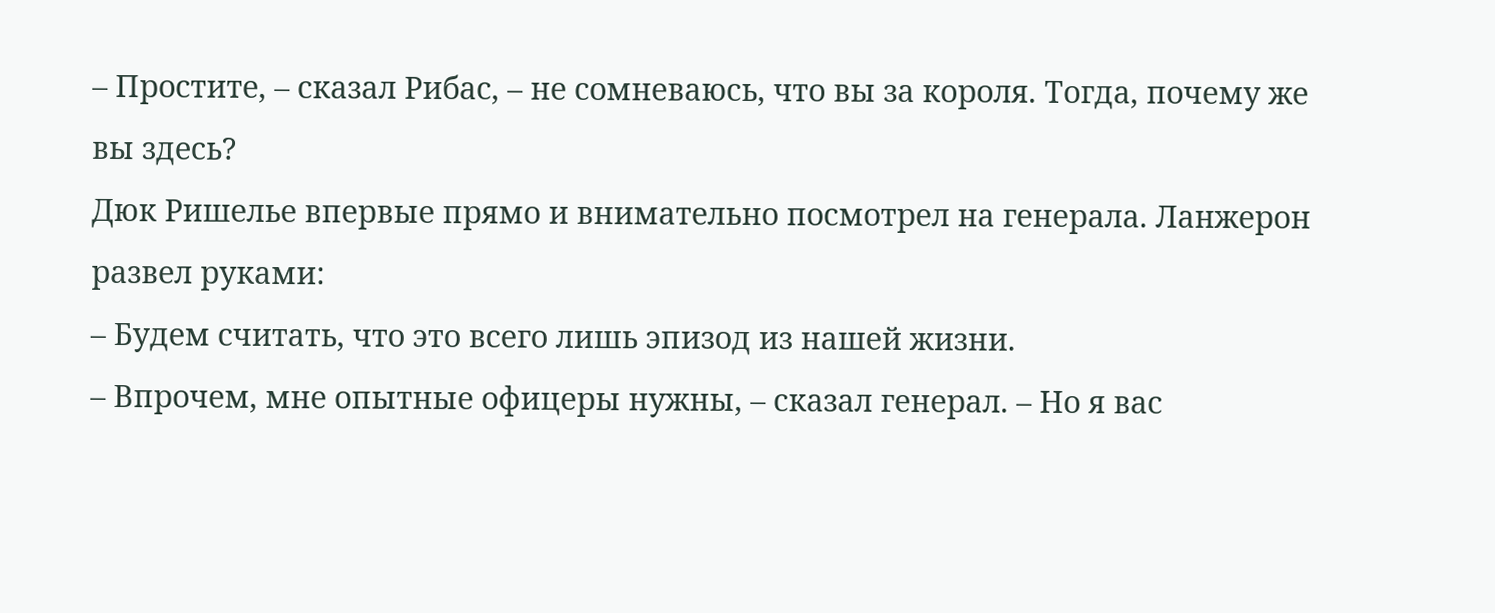– Простите, – сказал Рибас, – не сомневаюсь, что вы за короля. Тогда, почему же вы здесь?
Дюк Ришелье впервые прямо и внимательно посмотрел на генерала. Ланжерон развел руками:
– Будем считать, что это всего лишь эпизод из нашей жизни.
– Впрочем, мне опытные офицеры нужны, – сказал генерал. – Но я вас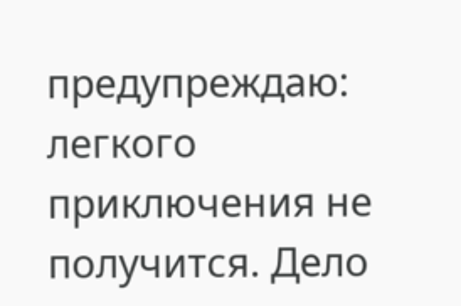предупреждаю: легкого приключения не получится. Дело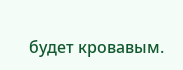будет кровавым.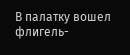В палатку вошел флигель-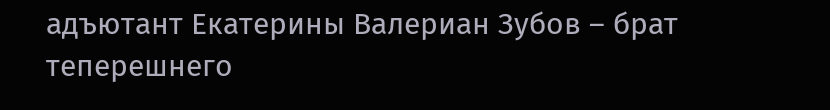адъютант Екатерины Валериан Зубов – брат теперешнего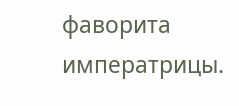фаворита императрицы.